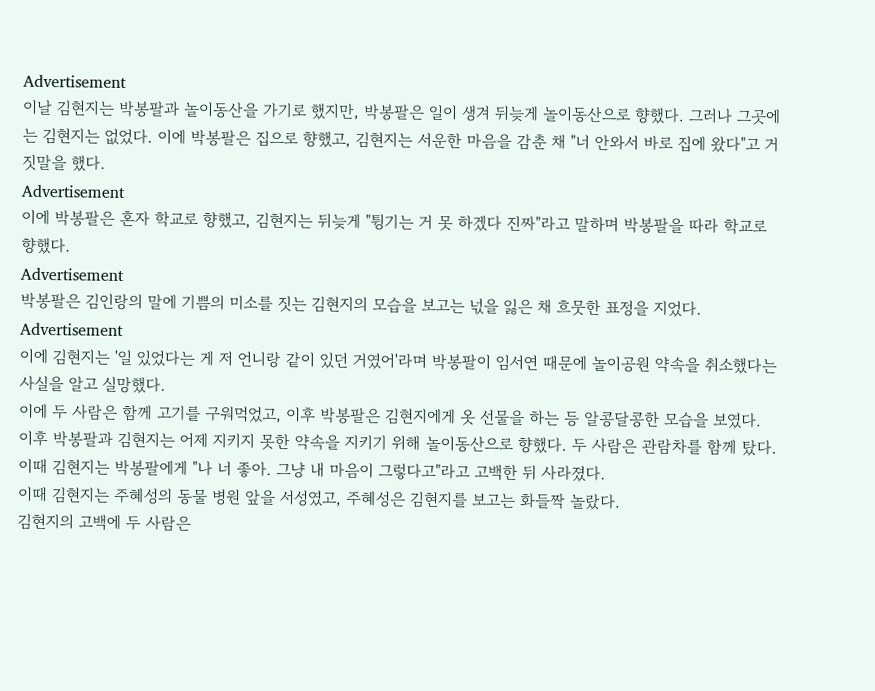Advertisement
이날 김현지는 박봉팔과 놀이동산을 가기로 했지만, 박봉팔은 일이 생겨 뒤늦게 놀이동산으로 향했다. 그러나 그곳에는 김현지는 없었다. 이에 박봉팔은 집으로 향했고, 김현지는 서운한 마음을 감춘 채 "너 안와서 바로 집에 왔다"고 거짓말을 했다.
Advertisement
이에 박봉팔은 혼자 학교로 향했고, 김현지는 뒤늦게 "튕기는 거 못 하겠다 진짜"라고 말하며 박봉팔을 따라 학교로 향했다.
Advertisement
박봉팔은 김인랑의 말에 기쁨의 미소를 짓는 김현지의 모습을 보고는 넋을 잃은 채 흐뭇한 표정을 지었다.
Advertisement
이에 김현지는 '일 있었다는 게 저 언니랑 같이 있던 거였어'라며 박봉팔이 임서연 때문에 놀이공원 약속을 취소했다는 사실을 알고 실망했다.
이에 두 사람은 함께 고기를 구워먹었고, 이후 박봉팔은 김현지에게 옷 선물을 하는 등 알콩달콩한 모습을 보였다.
이후 박봉팔과 김현지는 어제 지키지 못한 약속을 지키기 위해 놀이동산으로 향했다. 두 사람은 관람차를 함께 탔다. 이때 김현지는 박봉팔에게 "나 너 좋아. 그냥 내 마음이 그렇다고"라고 고백한 뒤 사라졌다.
이때 김현지는 주혜성의 동물 병원 앞을 서성였고, 주혜성은 김현지를 보고는 화들짝 놀랐다.
김현지의 고백에 두 사람은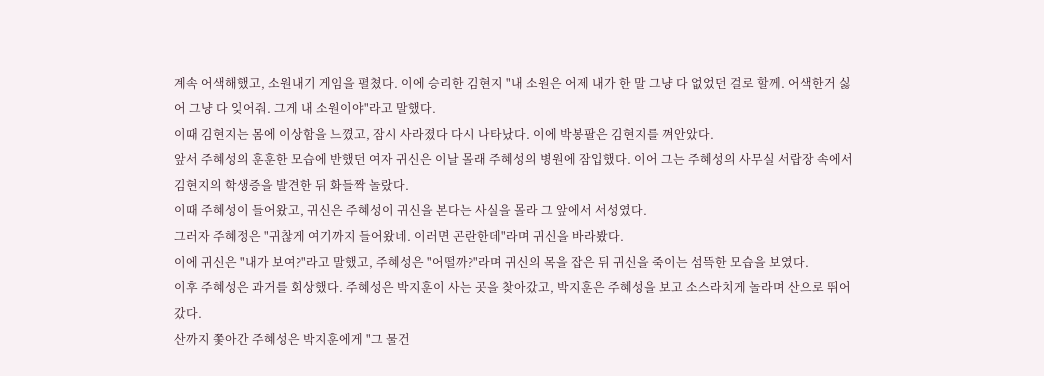계속 어색해했고, 소원내기 게임을 펼쳤다. 이에 승리한 김현지 "내 소원은 어제 내가 한 말 그냥 다 없었던 걸로 할께. 어색한거 싫어 그냥 다 잊어줘. 그게 내 소원이야"라고 말했다.
이때 김현지는 몸에 이상함을 느꼈고, 잠시 사라졌다 다시 나타났다. 이에 박봉팔은 김현지를 껴안았다.
앞서 주혜성의 훈훈한 모습에 반했던 여자 귀신은 이날 몰래 주혜성의 병원에 잠입했다. 이어 그는 주혜성의 사무실 서랍장 속에서 김현지의 학생증을 발견한 뒤 화들짝 놀랐다.
이때 주혜성이 들어왔고, 귀신은 주혜성이 귀신을 본다는 사실을 몰라 그 앞에서 서성였다.
그러자 주혜정은 "귀찮게 여기까지 들어왔네. 이러면 곤란한데"라며 귀신을 바라봤다.
이에 귀신은 "내가 보여?"라고 말했고, 주혜성은 "어떨까?"라며 귀신의 목을 잡은 뒤 귀신을 죽이는 섬뜩한 모습을 보였다.
이후 주혜성은 과거를 회상했다. 주혜성은 박지훈이 사는 곳을 찾아갔고, 박지훈은 주혜성을 보고 소스라치게 놀라며 산으로 뛰어갔다.
산까지 쫓아간 주혜성은 박지훈에게 "그 물건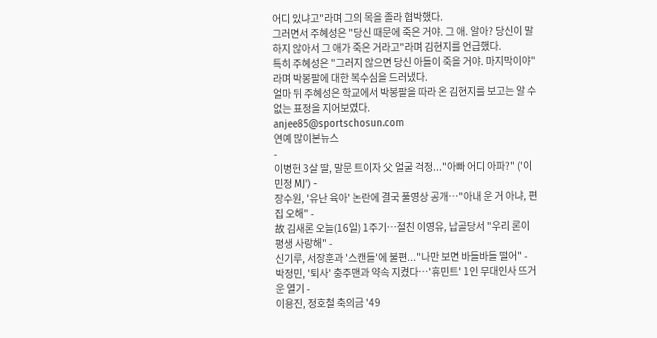어디 있냐고"라며 그의 목을 졸라 협박했다.
그러면서 주혜성은 "당신 때문에 죽은 거야. 그 애. 알아? 당신이 말하지 않아서 그 애가 죽은 거라고"라며 김현지를 언급했다.
특히 주혜성은 "그러지 않으면 당신 아들이 죽을 거야. 마지막이야"라며 박봉팔에 대한 복수심을 드러냈다.
얼마 뒤 주혜성은 학교에서 박봉팔을 따라 온 김현지를 보고는 알 수 없는 표정을 지어보였다.
anjee85@sportschosun.com
연예 많이본뉴스
-
이병헌 3살 딸, 말문 트이자 父 얼굴 걱정..."아빠 어디 아파?" ('이민정 MJ') -
장수원, '유난 육아' 논란에 결국 풀영상 공개…"아내 운 거 아냐, 편집 오해" -
故 김새론 오늘(16일) 1주기…절친 이영유, 납골당서 "우리 론이 평생 사랑해" -
신기루, 서장훈과 '스캔들'에 불편..."나만 보면 바들바들 떨어" -
박정민, '퇴사' 충주맨과 약속 지켰다…'휴민트' 1인 무대인사 뜨거운 열기 -
이용진, 정호철 축의금 '49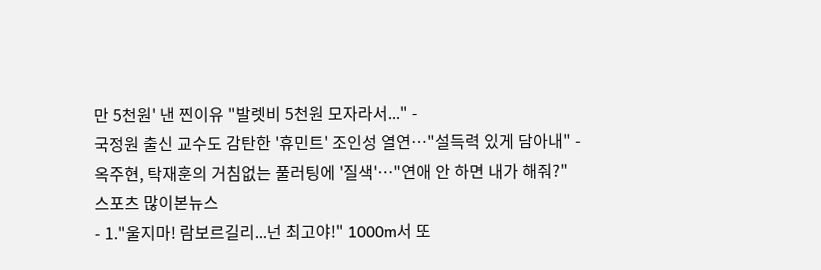만 5천원' 낸 찐이유 "발렛비 5천원 모자라서..." -
국정원 출신 교수도 감탄한 '휴민트' 조인성 열연…"설득력 있게 담아내" -
옥주현, 탁재훈의 거침없는 풀러팅에 '질색'…"연애 안 하면 내가 해줘?"
스포츠 많이본뉴스
- 1."울지마! 람보르길리...넌 최고야!" 1000m서 또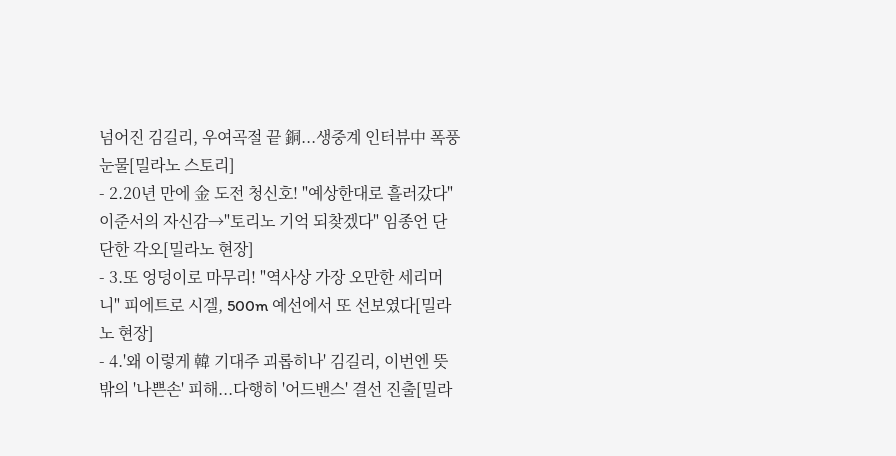넘어진 김길리, 우여곡절 끝 銅...생중계 인터뷰中 폭풍눈물[밀라노 스토리]
- 2.20년 만에 金 도전 청신호! "예상한대로 흘러갔다" 이준서의 자신감→"토리노 기억 되찾겠다" 임종언 단단한 각오[밀라노 현장]
- 3.또 엉덩이로 마무리! "역사상 가장 오만한 세리머니" 피에트로 시겔, 500m 예선에서 또 선보였다[밀라노 현장]
- 4.'왜 이렇게 韓 기대주 괴롭히나' 김길리, 이번엔 뜻밖의 '나쁜손' 피해...다행히 '어드밴스' 결선 진출[밀라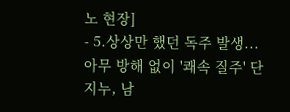노 현장]
- 5.상상만 했던 독주 발생...아무 방해 없이 '쾌속 질주' 단지누, 남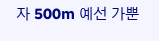자 500m 예선 가뿐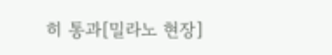히 통과[밀라노 현장]